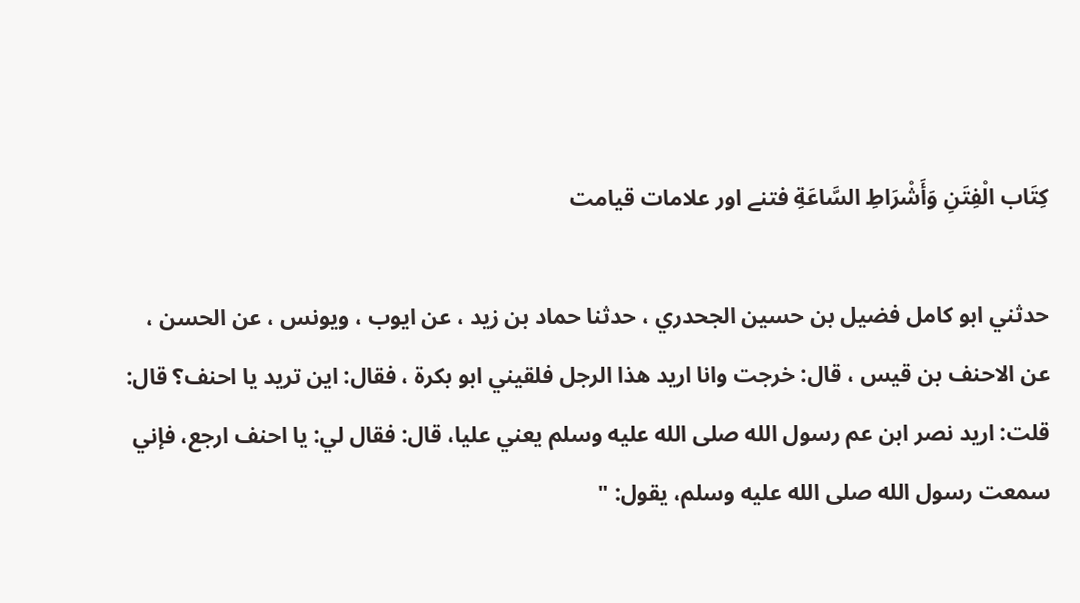كِتَاب الْفِتَنِ وَأَشْرَاطِ السَّاعَةِ فتنے اور علامات قیامت

حدثني ابو كامل فضيل بن حسين الجحدري ، حدثنا حماد بن زيد ، عن ايوب ، ويونس ، عن الحسن ، عن الاحنف بن قيس ، قال: خرجت وانا اريد هذا الرجل فلقيني ابو بكرة ، فقال: اين تريد يا احنف؟ قال: قلت: اريد نصر ابن عم رسول الله صلى الله عليه وسلم يعني عليا، قال: فقال لي: يا احنف ارجع، فإني سمعت رسول الله صلى الله عليه وسلم، يقول: "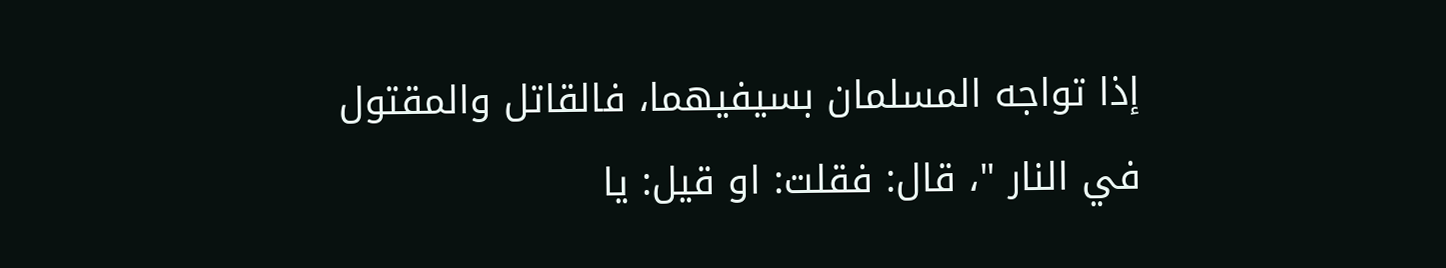إذا تواجه المسلمان بسيفيهما، فالقاتل والمقتول في النار "، قال: فقلت: او قيل: يا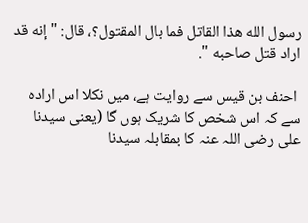رسول الله هذا القاتل فما بال المقتول؟، قال: " إنه قد اراد قتل صاحبه ".

 احنف بن قیس سے روایت ہے، میں نکلا اس ارادہ سے کہ اس شخص کا شریک ہوں گا (یعنی سیدنا علی رضی اللہ عنہ کا بمقابلہ سیدنا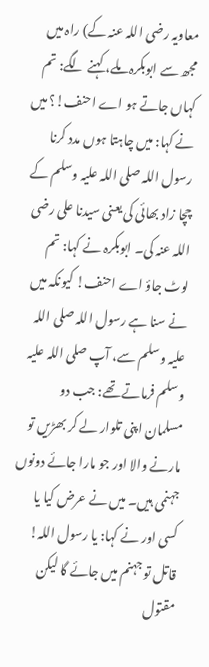معاویہ رضی اللہ عنہ کے) راہ میں مجھ سے ابوبکرہ ملے، کہنے لگے: تم کہاں جاتے ہو اے احنف!؟ میں نے کہا: میں چاہتا ہوں مدد کرنا رسول اللہ صلی اللہ علیہ وسلم کے چچا زاد بھائی کی یعنی سیدنا علی رضی اللہ عنہ کی۔ ابوبکرہ نے کہا: تم لوٹ جاؤ اے احنف! کیونکہ میں نے سنا ہے رسول اللہ صلی اللہ علیہ وسلم سے، آپ صلی اللہ علیہ وسلم فرماتے تھے: جب دو مسلمان اپنی تلوار لے کر بھڑیں تو مارنے والا اور جو مارا جائے دونوں جہنمی ہیں۔ میں نے عرض کیا یا کسی اور نے کہا: یا رسول اللہ! قاتل تو جہنم میں جائے گا لیکن مقتول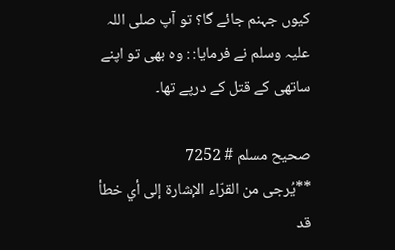کیوں جہنم جائے گا؟ تو آپ صلی اللہ علیہ وسلم نے فرمایا: : وہ بھی تو اپنے ساتھی کے قتل کے درپے تھا۔

صحيح مسلم # 7252
**يُرجى من القرّاء الإشارة إلى أي خطأ قد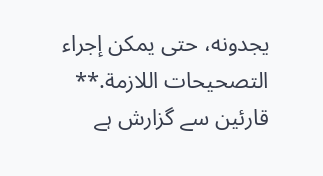يجدونه، حتى يمكن إجراء التصحيحات اللازمة.**
قارئین سے گزارش ہے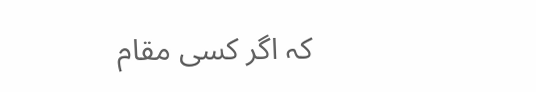کہ اگر کسی مقام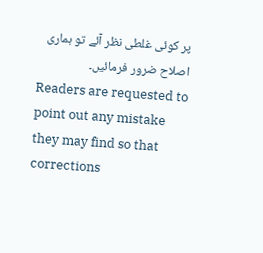پر کوئی غلطی نظر آئے تو ہماری اصلاح ضرور فرمائیں۔
Readers are requested to point out any mistake they may find so that corrections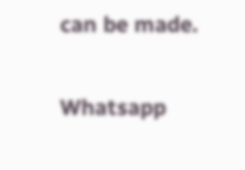can be made.

Whatsapp